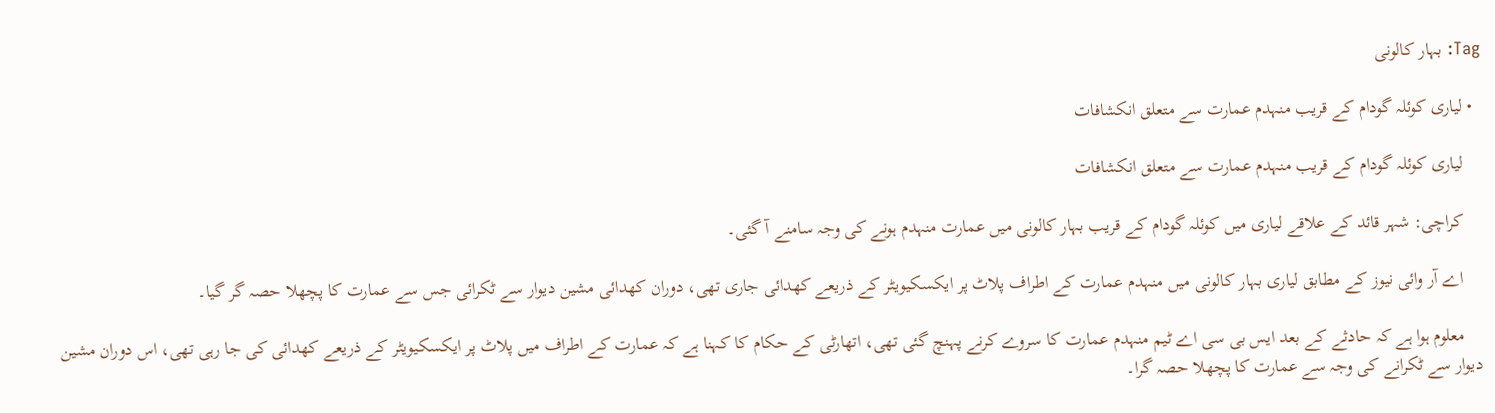Tag: بہار کالونی

  • لیاری کوئلہ گودام کے قریب منہدم عمارت سے متعلق انکشافات

    لیاری کوئلہ گودام کے قریب منہدم عمارت سے متعلق انکشافات

    کراچی: شہر قائد کے علاقے لیاری میں کوئلہ گودام کے قریب بہار کالونی میں عمارت منہدم ہونے کی وجہ سامنے آ گئی۔

    اے آر وائی نیوز کے مطابق لیاری بہار کالونی میں منہدم عمارت کے اطراف پلاٹ پر ایکسکیویٹر کے ذریعے کھدائی جاری تھی، دوران کھدائی مشین دیوار سے ٹکرائی جس سے عمارت کا پچھلا حصہ گر گیا۔

    معلوم ہوا ہے کہ حادثے کے بعد ایس بی سی اے ٹیم منہدم عمارت کا سروے کرنے پہنچ گئی تھی، اتھارٹی کے حکام کا کہنا ہے کہ عمارت کے اطراف میں پلاٹ پر ایکسکیویٹر کے ذریعے کھدائی کی جا رہی تھی، اس دوران مشین دیوار سے ٹکرانے کی وجہ سے عمارت کا پچھلا حصہ گرا۔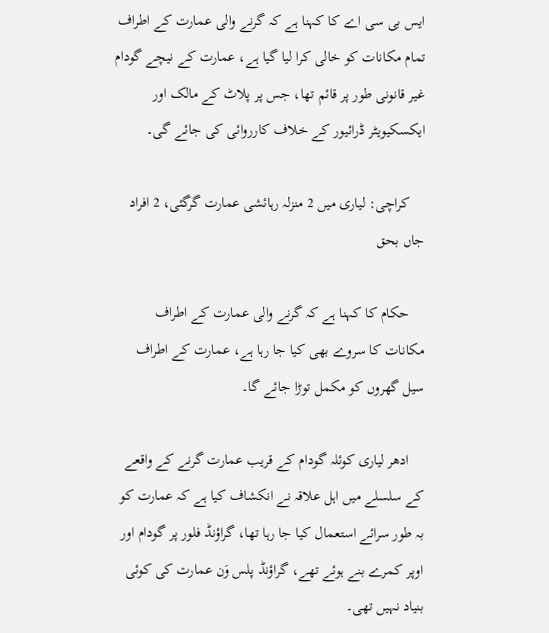ایس بی سی اے کا کہنا ہے کہ گرنے والی عمارت کے اطراف تمام مکانات کو خالی کرا لیا گیا ہے، عمارت کے نیچے گودام غیر قانونی طور پر قائم تھا، جس پر پلاٹ کے مالک اور ایکسکیویٹر ڈرائیور کے خلاف کارروائی کی جائے گی۔

    کراچی: لیاری میں 2 منزلہ رہائشی عمارت گرگئی، 2 افراد جاں بحق

    حکام کا کہنا ہے کہ گرنے والی عمارت کے اطراف مکانات کا سروے بھی کیا جا رہا ہے، عمارت کے اطراف سیل گھروں کو مکمل توڑا جائے گا۔

    ادھر لیاری کوئلہ گودام کے قریب عمارت گرنے کے واقعے کے سلسلے میں اہل علاقہ نے انکشاف کیا ہے کہ عمارت کو بہ طور سرائے استعمال کیا جا رہا تھا، گراؤنڈ فلور پر گودام اور اوپر کمرے بنے ہوئے تھے، گراؤنڈ پلس وَن عمارت کی کوئی بنیاد نہیں تھی۔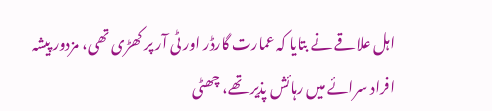اہل علاقے نے بتایا کہ عمارت گارڈر اور ٹی آر پر کھڑی تھی، مزدور پیشہ افراد سرائے میں رہائش پذیر تھے، چھٹی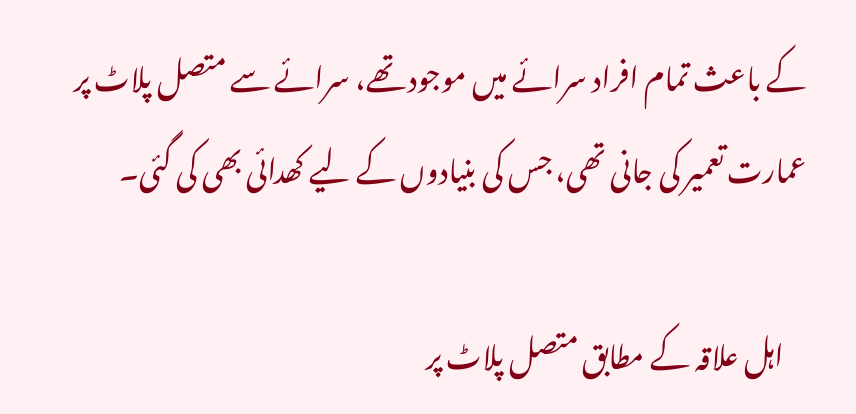کے باعث تمام افراد سرائے میں موجود تھے، سرائے سے متصل پلاٹ پر عمارت تعمیر کی جانی تھی، جس کی بنیادوں کے لیے کھدائی بھی کی گئی۔

    اہل علاقہ کے مطابق متصل پلاٹ پر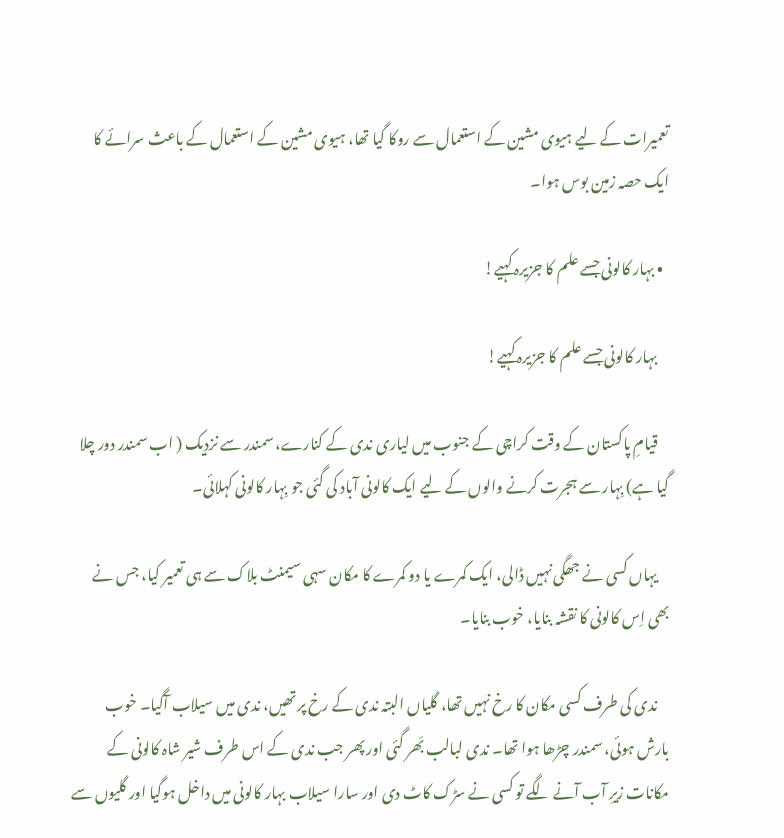تعمیرات کے لیے ہیوی مشین کے استعمال سے روکا گیا تھا، ہیوی مشین کے استعمال کے باعث سرائے کا ایک حصہ زمین بوس ہوا۔

  • بہار کالونی جسے علم کا جزیرہ کہیے!

    بہار کالونی جسے علم کا جزیرہ کہیے!

    قیامِ پاکستان کے وقت کراچی کے جنوب میں لیاری ندی کے کنارے، سمندر سے نزدیک ( اب سمندر دور چلا گیا ہے) بِہار سے ہجرت کرنے والوں کے لیے ایک کالونی آباد کی گئی جو بِہار کالونی کہلائی۔

    یہاں کسی نے جھگی نہیں ڈالی، ایک کمرے یا دو کمرے کا مکان سہی سیمنٹ بلاک سے ہی تعمیر کیا، جس نے بھی اِس کالونی کا نقشہ بنایا، خوب بنایا۔

    ندی کی طرف کسی مکان کا رخ نہیں تھا، گلیاں البتہ ندی کے رخ پر تھیں، ندی میں سیلاب آگیا۔ خوب بارش ہوئی، سمندر چڑھا ہوا تھا۔ ندی لبالب بَھر گئی اور پھر جب ندی کے اس طرف شیر شاہ کالونی کے مکانات زیرِ آب آنے لگے تو کسی نے سڑک کاٹ دی اور سارا سیلاب بہار کالونی میں داخل ہوگیا اور گلیوں سے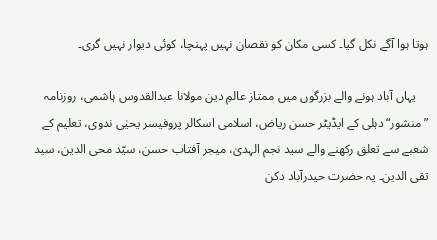ہوتا ہوا آگے نکل گیا۔ کسی مکان کو نقصان نہیں پہنچا، کوئی دیوار نہیں گری۔

    یہاں آباد ہونے والے بزرگوں میں ممتاز عالمِ دین مولانا عبدالقدوس ہاشمی، روزنامہ ”منشور“ دہلی کے ایڈیٹر حسن ریاض، اسلامی اسکالر پروفیسر یحیٰی ندوی، تعلیم کے شعبے سے تعلق رکھنے والے سید نجم الہدیٰ، میجر آفتاب حسن، سیّد محی الدین، سید تقی الدین۔ یہ حضرت حیدرآباد دکن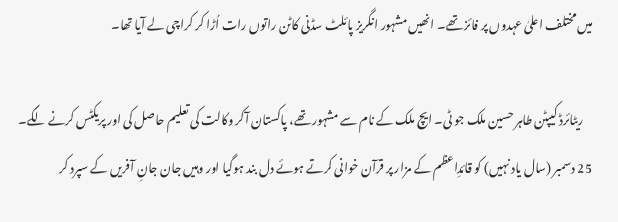میں مختلف اعلیٰ عہدوں پر فائز تھے۔ انھیں مشہور انگریز پائلٹ سڈنی کاٹن راتوں رات اُڑا کر کراچی لے آیا تھا۔

    ریٹائرڈ کیپٹن طاہر حسین ملک جو ٹی۔ ایچ ملک کے نام سے مشہور تھے، پاکستان آکر وکالت کی تعلیم حاصل کی اور پریکٹس کرنے لگے۔ 25 دسمبر (سال یاد نہیں) کو قائدِاعظم کے مزار پر قرآن خوانی کرتے ہوئے دل بند ہوگیا اور وہیں جان جانِ آفریں کے سپرد کر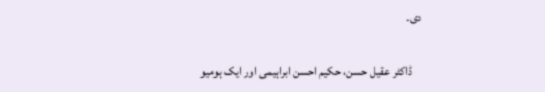دی۔

    ڈاکٹر عقیل حسن، حکیم احسن ابراہیمی اور ایک ہومیو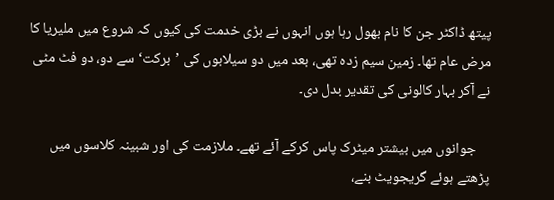پیتھ ڈاکٹر جن کا نام بھول رہا ہوں انہوں نے بڑی خدمت کی کیوں کہ شروع میں ملیریا کا مرض عام تھا۔ زمین سیم زدہ تھی، بعد میں دو سیلابوں کی ’برکت‘ سے دو، دو فٹ مٹی نے آکر بہار کالونی کی تقدیر بدل دی۔

    جوانوں میں بیشتر میٹرک پاس کرکے آئے تھے۔ ملازمت کی اور شبینہ کلاسوں میں پڑھتے ہوئے گریجویٹ بنے،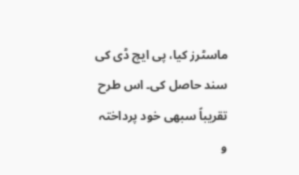ماسٹرز کیا، پی ایچ ڈی کی سند حاصل کی۔ اس طرح تقریباً سبھی خود پرداختہ و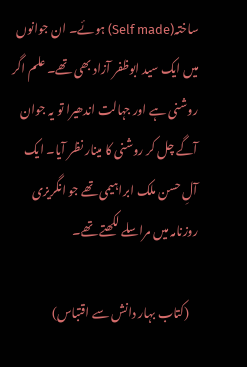ساختہ(Self made) ہوئے۔ ان جوانوں میں ایک سید ابوظفر آزاد بھی تھے۔ علم اگر روشنی ہے اور جہالت اندھیرا تو یہ جوان آگے چل کر روشنی کا مینار نظر آیا۔ ایک آلِ حسن ملک ابراہیمی تھے جو انگریزی روزنامہ میں مراسلے لکھتے تھے۔

    (کتاب بہار دانش سے اقتباس)